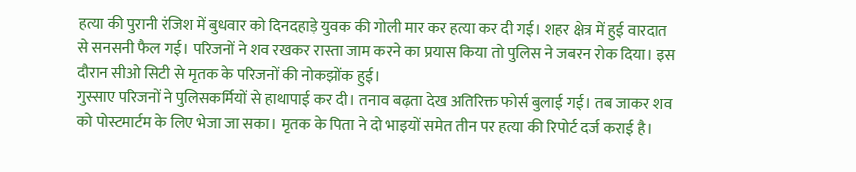हत्या की पुरानी रंजिश में बुधवार को दिनदहाड़े युवक की गोली मार कर हत्या कर दी गई। शहर क्षेत्र में हुई वारदात से सनसनी फैल गई। परिजनों ने शव रखकर रास्ता जाम करने का प्रयास किया तो पुलिस ने जबरन रोक दिया। इस दौरान सीओ सिटी से मृतक के परिजनों की नोकझोंक हुई।
गुस्साए परिजनों ने पुलिसकर्मियों से हाथापाई कर दी। तनाव बढ़ता देख अतिरिक्त फोर्स बुलाई गई। तब जाकर शव को पोस्टमार्टम के लिए भेजा जा सका। मृतक के पिता ने दो भाइयों समेत तीन पर हत्या की रिपोर्ट दर्ज कराई है।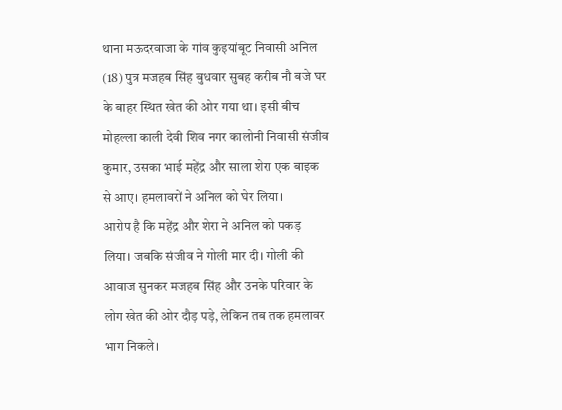थाना मऊदरवाजा के गांव कुइयांबूट निवासी अनिल (18) पुत्र मजहब सिंह बुधवार सुबह करीब नौ बजे घर के बाहर स्थित खेत की ओर गया था। इसी बीच मोहल्ला काली देवी शिव नगर कालोनी निवासी संजीव कुमार, उसका भाई महेंद्र और साला शेरा एक बाइक से आए। हमलावरों ने अनिल को घेर लिया।
आरोप है कि महेंद्र और शेरा ने अनिल को पकड़ लिया। जबकि संजीव ने गोली मार दी। गोली की आवाज सुनकर मजहब सिंह और उनके परिवार के लोग खेत की ओर दौड़ पड़े, लेकिन तब तक हमलावर भाग निकले।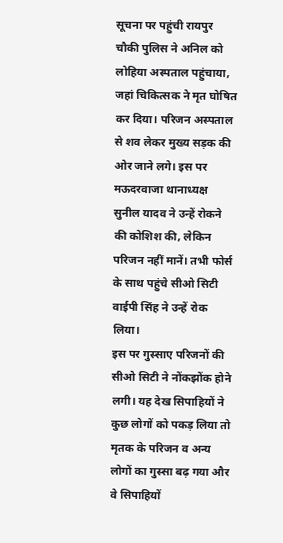सूचना पर पहुंची रायपुर चौकी पुलिस ने अनिल को लोहिया अस्पताल पहुंचाया,
जहां चिकित्सक ने मृत घोषित कर दिया। परिजन अस्पताल से शव लेकर मुख्य सड़क की ओर जाने लगे। इस पर मऊदरवाजा थानाध्यक्ष सुनील यादव ने उन्हें रोकने की कोशिश की, लेकिन परिजन नहीं मानें। तभी फोर्स के साथ पहुंचे सीओ सिटी वाईपी सिंह ने उन्हें रोक लिया।
इस पर गुस्साए परिजनों की सीओ सिटी ने नोंकझोंक होने लगी। यह देख सिपाहियों ने कुछ लोगों को पकड़ लिया तो मृतक के परिजन व अन्य लोगों का गुस्सा बढ़ गया और वे सिपाहियों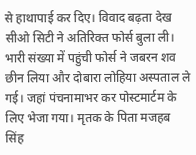से हाथापाई कर दिए। विवाद बढ़ता देख सीओ सिटी ने अतिरिक्त फोर्स बुला ली।
भारी संख्या में पहुंची फोर्स ने जबरन शव छीन लिया और दोबारा लोहिया अस्पताल ले गई। जहां पंचनामाभर कर पोस्टमार्टम के लिए भेजा गया। मृतक के पिता मजहब सिंह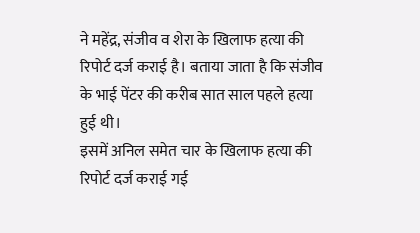ने महेंद्र, संजीव व शेरा के खिलाफ हत्या की रिपोर्ट दर्ज कराई है। बताया जाता है कि संजीव के भाई पेंटर की करीब सात साल पहले हत्या हुई थी।
इसमें अनिल समेत चार के खिलाफ हत्या की रिपोर्ट दर्ज कराई गई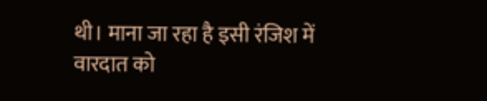थी। माना जा रहा है इसी रंजिश में वारदात को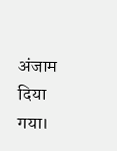अंजाम दिया गया।